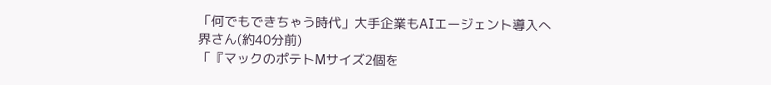「何でもできちゃう時代」大手企業もAIエージェント導入へ
界さん(約40分前)
「『マックのポテトMサイズ2個を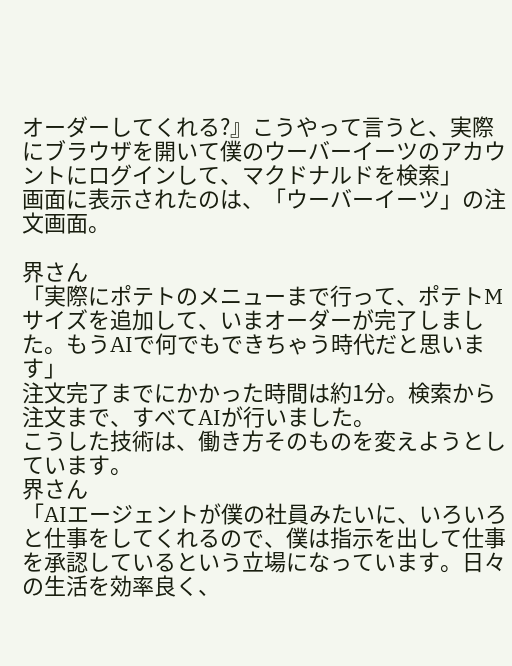オーダーしてくれる?』こうやって言うと、実際にブラウザを開いて僕のウーバーイーツのアカウントにログインして、マクドナルドを検索」
画面に表示されたのは、「ウーバーイーツ」の注文画面。

界さん
「実際にポテトのメニューまで行って、ポテトMサイズを追加して、いまオーダーが完了しました。もうAIで何でもできちゃう時代だと思います」
注文完了までにかかった時間は約1分。検索から注文まで、すべてAIが行いました。
こうした技術は、働き方そのものを変えようとしています。
界さん
「AIエージェントが僕の社員みたいに、いろいろと仕事をしてくれるので、僕は指示を出して仕事を承認しているという立場になっています。日々の生活を効率良く、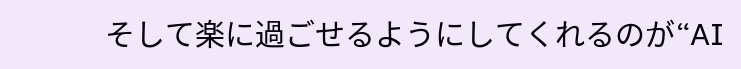そして楽に過ごせるようにしてくれるのが“AI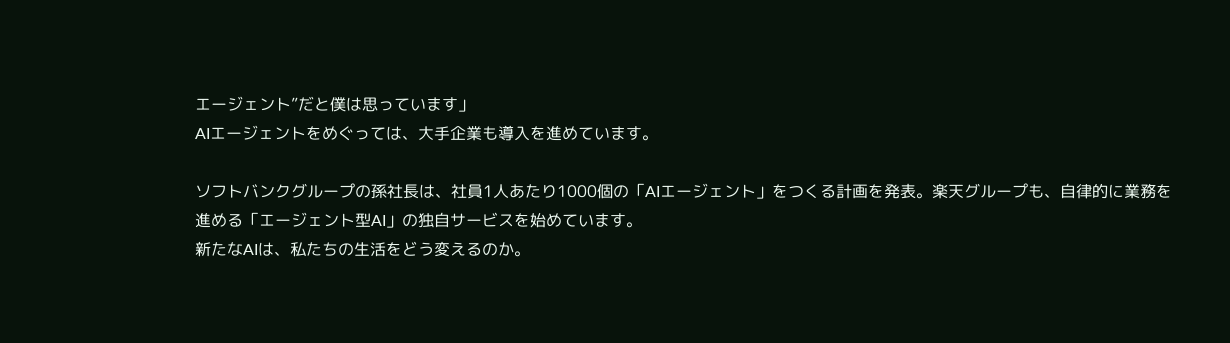エージェント”だと僕は思っています」
AIエージェントをめぐっては、大手企業も導入を進めています。

ソフトバンクグループの孫社長は、社員1人あたり1000個の「AIエージェント」をつくる計画を発表。楽天グループも、自律的に業務を進める「エージェント型AI」の独自サービスを始めています。
新たなAIは、私たちの生活をどう変えるのか。